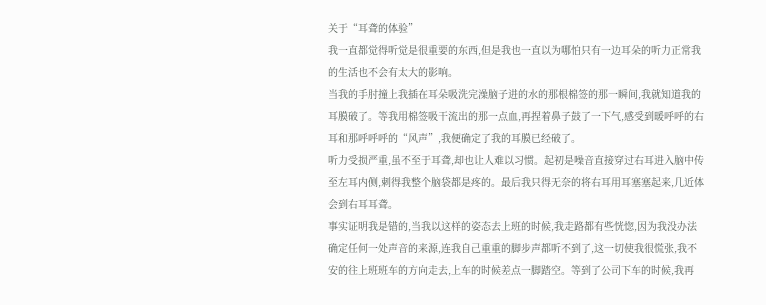关于“耳聋的体验”
我一直都觉得听觉是很重要的东西,但是我也一直以为哪怕只有一边耳朵的听力正常我的生活也不会有太大的影响。
当我的手肘撞上我插在耳朵吸洗完澡脑子进的水的那根棉签的那一瞬间,我就知道我的耳膜破了。等我用棉签吸干流出的那一点血,再捏着鼻子鼓了一下气,感受到暖呼呼的右耳和那呼呼呼的“风声”,我便确定了我的耳膜已经破了。
听力受损严重,虽不至于耳聋,却也让人难以习惯。起初是噪音直接穿过右耳进入脑中传至左耳内侧,刺得我整个脑袋都是疼的。最后我只得无奈的将右耳用耳塞塞起来,几近体会到右耳耳聋。
事实证明我是错的,当我以这样的姿态去上班的时候,我走路都有些恍惚,因为我没办法确定任何一处声音的来源,连我自己重重的脚步声都听不到了,这一切使我很慌张,我不安的往上班班车的方向走去,上车的时候差点一脚踏空。等到了公司下车的时候,我再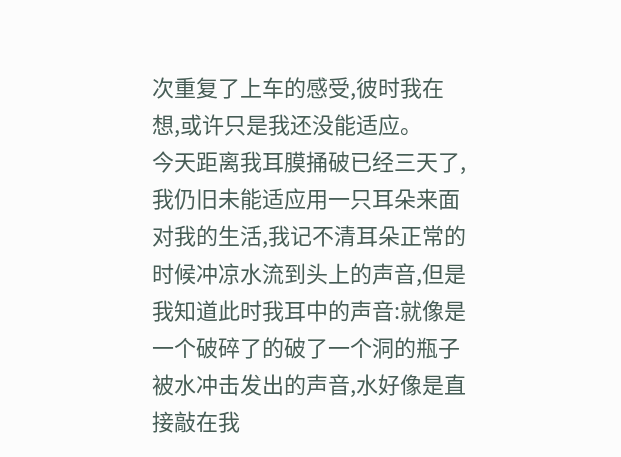次重复了上车的感受,彼时我在想,或许只是我还没能适应。
今天距离我耳膜捅破已经三天了,我仍旧未能适应用一只耳朵来面对我的生活,我记不清耳朵正常的时候冲凉水流到头上的声音,但是我知道此时我耳中的声音:就像是一个破碎了的破了一个洞的瓶子被水冲击发出的声音,水好像是直接敲在我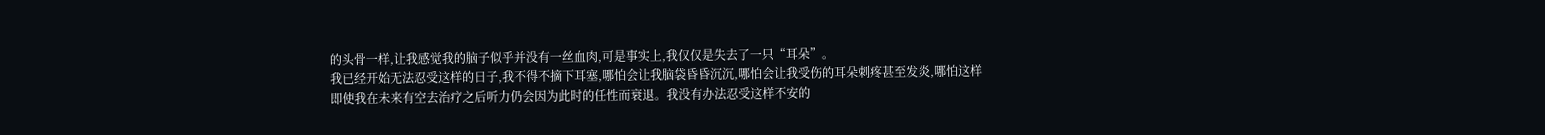的头骨一样,让我感觉我的脑子似乎并没有一丝血肉,可是事实上,我仅仅是失去了一只“耳朵”。
我已经开始无法忍受这样的日子,我不得不摘下耳塞,哪怕会让我脑袋昏昏沉沉,哪怕会让我受伤的耳朵刺疼甚至发炎,哪怕这样即使我在未来有空去治疗之后听力仍会因为此时的任性而衰退。我没有办法忍受这样不安的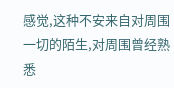感觉,这种不安来自对周围一切的陌生,对周围曾经熟悉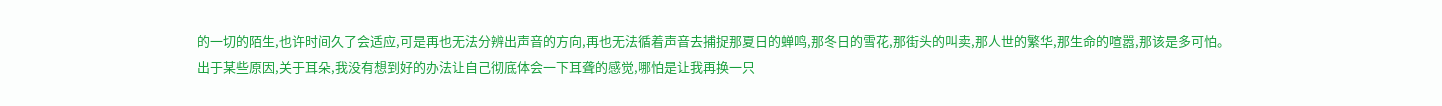的一切的陌生,也许时间久了会适应,可是再也无法分辨出声音的方向,再也无法循着声音去捕捉那夏日的蝉鸣,那冬日的雪花,那街头的叫卖,那人世的繁华,那生命的喧嚣,那该是多可怕。
出于某些原因,关于耳朵,我没有想到好的办法让自己彻底体会一下耳聋的感觉,哪怕是让我再换一只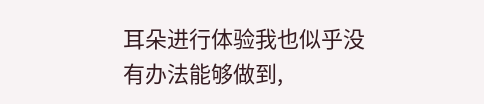耳朵进行体验我也似乎没有办法能够做到,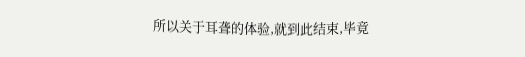所以关于耳聋的体验,就到此结束,毕竟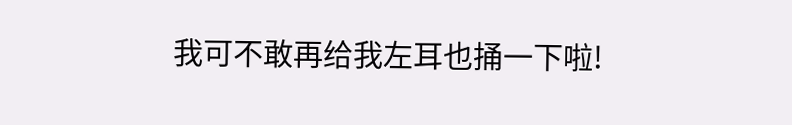我可不敢再给我左耳也捅一下啦!